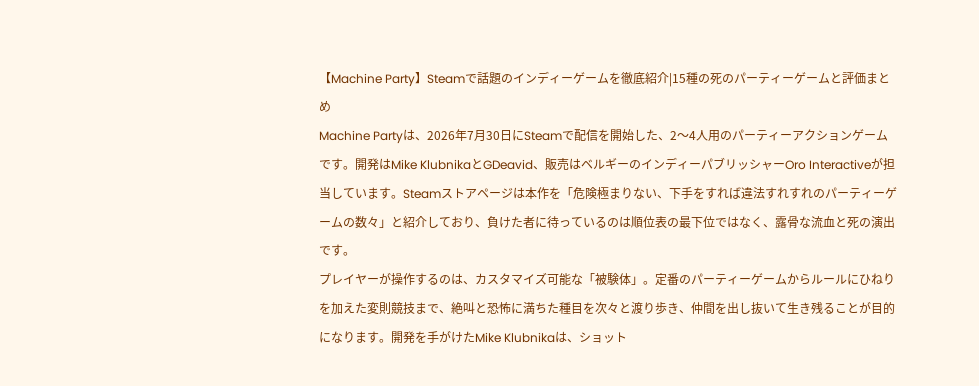【Machine Party】Steamで話題のインディーゲームを徹底紹介|15種の死のパーティーゲームと評価まとめ
Machine Partyは、2026年7月30日にSteamで配信を開始した、2〜4人用のパーティーアクションゲームです。開発はMike KlubnikaとGDeavid、販売はベルギーのインディーパブリッシャーOro Interactiveが担当しています。Steamストアページは本作を「危険極まりない、下手をすれば違法すれすれのパーティーゲームの数々」と紹介しており、負けた者に待っているのは順位表の最下位ではなく、露骨な流血と死の演出です。
プレイヤーが操作するのは、カスタマイズ可能な「被験体」。定番のパーティーゲームからルールにひねりを加えた変則競技まで、絶叫と恐怖に満ちた種目を次々と渡り歩き、仲間を出し抜いて生き残ることが目的になります。開発を手がけたMike Klubnikaは、ショット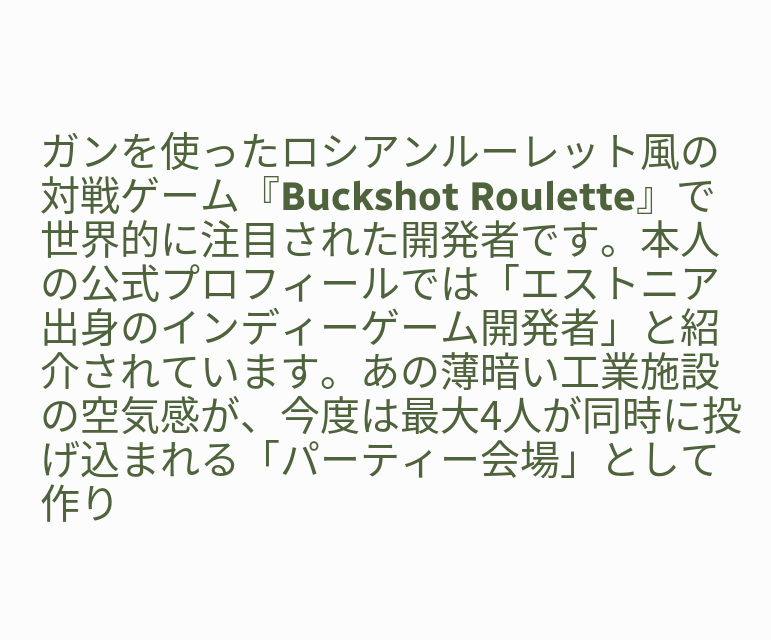ガンを使ったロシアンルーレット風の対戦ゲーム『Buckshot Roulette』で世界的に注目された開発者です。本人の公式プロフィールでは「エストニア出身のインディーゲーム開発者」と紹介されています。あの薄暗い工業施設の空気感が、今度は最大4人が同時に投げ込まれる「パーティー会場」として作り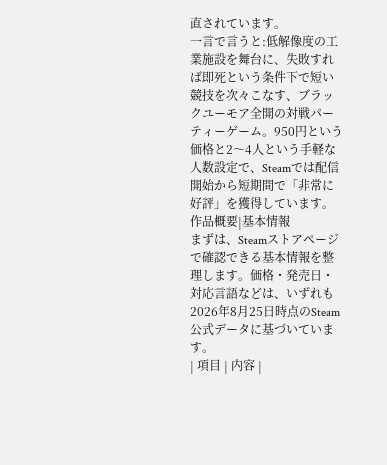直されています。
一言で言うと:低解像度の工業施設を舞台に、失敗すれば即死という条件下で短い競技を次々こなす、ブラックユーモア全開の対戦パーティーゲーム。950円という価格と2〜4人という手軽な人数設定で、Steamでは配信開始から短期間で「非常に好評」を獲得しています。
作品概要|基本情報
まずは、Steamストアページで確認できる基本情報を整理します。価格・発売日・対応言語などは、いずれも2026年8月25日時点のSteam公式データに基づいています。
| 項目 | 内容 |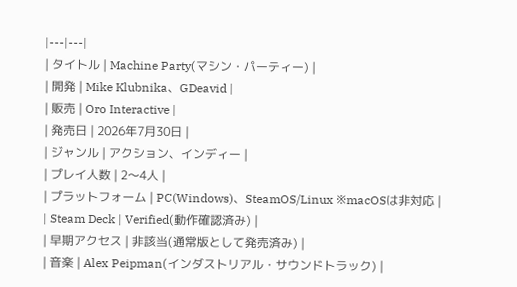|---|---|
| タイトル | Machine Party(マシン・パーティー) |
| 開発 | Mike Klubnika、GDeavid |
| 販売 | Oro Interactive |
| 発売日 | 2026年7月30日 |
| ジャンル | アクション、インディー |
| プレイ人数 | 2〜4人 |
| プラットフォーム | PC(Windows)、SteamOS/Linux ※macOSは非対応 |
| Steam Deck | Verified(動作確認済み) |
| 早期アクセス | 非該当(通常版として発売済み) |
| 音楽 | Alex Peipman(インダストリアル・サウンドトラック) |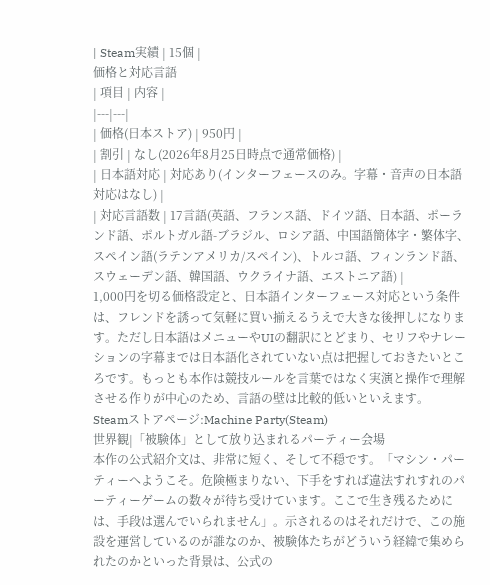| Steam実績 | 15個 |
価格と対応言語
| 項目 | 内容 |
|---|---|
| 価格(日本ストア) | 950円 |
| 割引 | なし(2026年8月25日時点で通常価格) |
| 日本語対応 | 対応あり(インターフェースのみ。字幕・音声の日本語対応はなし) |
| 対応言語数 | 17言語(英語、フランス語、ドイツ語、日本語、ポーランド語、ポルトガル語-ブラジル、ロシア語、中国語簡体字・繁体字、スペイン語(ラテンアメリカ/スペイン)、トルコ語、フィンランド語、スウェーデン語、韓国語、ウクライナ語、エストニア語) |
1,000円を切る価格設定と、日本語インターフェース対応という条件は、フレンドを誘って気軽に買い揃えるうえで大きな後押しになります。ただし日本語はメニューやUIの翻訳にとどまり、セリフやナレーションの字幕までは日本語化されていない点は把握しておきたいところです。もっとも本作は競技ルールを言葉ではなく実演と操作で理解させる作りが中心のため、言語の壁は比較的低いといえます。
Steamストアページ:Machine Party(Steam)
世界観|「被験体」として放り込まれるパーティー会場
本作の公式紹介文は、非常に短く、そして不穏です。「マシン・パーティーへようこそ。危険極まりない、下手をすれば違法すれすれのパーティーゲームの数々が待ち受けています。ここで生き残るためには、手段は選んでいられません」。示されるのはそれだけで、この施設を運営しているのが誰なのか、被験体たちがどういう経緯で集められたのかといった背景は、公式の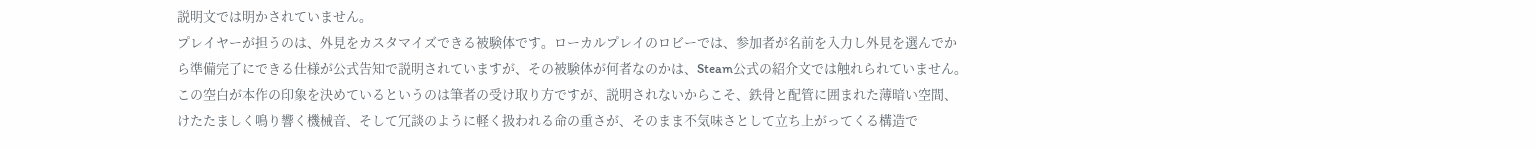説明文では明かされていません。
プレイヤーが担うのは、外見をカスタマイズできる被験体です。ローカルプレイのロビーでは、参加者が名前を入力し外見を選んでから準備完了にできる仕様が公式告知で説明されていますが、その被験体が何者なのかは、Steam公式の紹介文では触れられていません。この空白が本作の印象を決めているというのは筆者の受け取り方ですが、説明されないからこそ、鉄骨と配管に囲まれた薄暗い空間、けたたましく鳴り響く機械音、そして冗談のように軽く扱われる命の重さが、そのまま不気味さとして立ち上がってくる構造で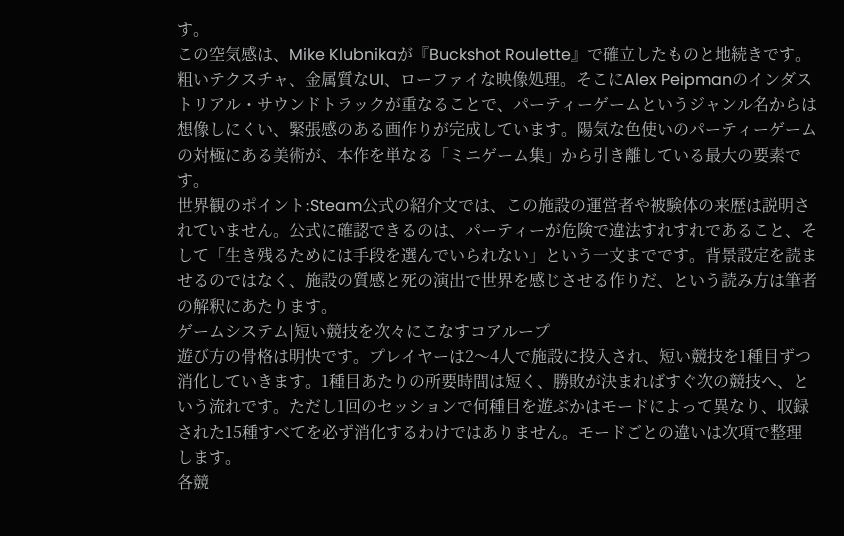す。
この空気感は、Mike Klubnikaが『Buckshot Roulette』で確立したものと地続きです。粗いテクスチャ、金属質なUI、ローファイな映像処理。そこにAlex Peipmanのインダストリアル・サウンドトラックが重なることで、パーティーゲームというジャンル名からは想像しにくい、緊張感のある画作りが完成しています。陽気な色使いのパーティーゲームの対極にある美術が、本作を単なる「ミニゲーム集」から引き離している最大の要素です。
世界観のポイント:Steam公式の紹介文では、この施設の運営者や被験体の来歴は説明されていません。公式に確認できるのは、パーティーが危険で違法すれすれであること、そして「生き残るためには手段を選んでいられない」という一文までです。背景設定を読ませるのではなく、施設の質感と死の演出で世界を感じさせる作りだ、という読み方は筆者の解釈にあたります。
ゲームシステム|短い競技を次々にこなすコアループ
遊び方の骨格は明快です。プレイヤーは2〜4人で施設に投入され、短い競技を1種目ずつ消化していきます。1種目あたりの所要時間は短く、勝敗が決まればすぐ次の競技へ、という流れです。ただし1回のセッションで何種目を遊ぶかはモードによって異なり、収録された15種すべてを必ず消化するわけではありません。モードごとの違いは次項で整理します。
各競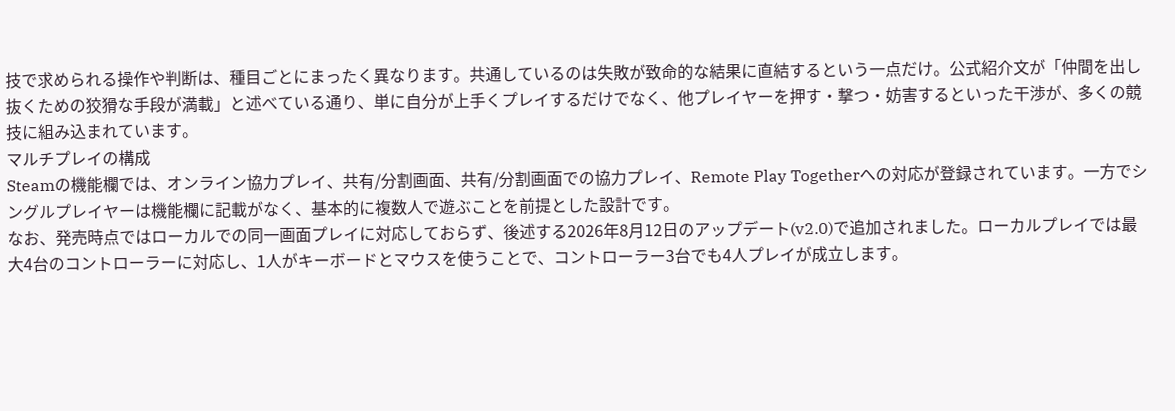技で求められる操作や判断は、種目ごとにまったく異なります。共通しているのは失敗が致命的な結果に直結するという一点だけ。公式紹介文が「仲間を出し抜くための狡猾な手段が満載」と述べている通り、単に自分が上手くプレイするだけでなく、他プレイヤーを押す・撃つ・妨害するといった干渉が、多くの競技に組み込まれています。
マルチプレイの構成
Steamの機能欄では、オンライン協力プレイ、共有/分割画面、共有/分割画面での協力プレイ、Remote Play Togetherへの対応が登録されています。一方でシングルプレイヤーは機能欄に記載がなく、基本的に複数人で遊ぶことを前提とした設計です。
なお、発売時点ではローカルでの同一画面プレイに対応しておらず、後述する2026年8月12日のアップデート(v2.0)で追加されました。ローカルプレイでは最大4台のコントローラーに対応し、1人がキーボードとマウスを使うことで、コントローラー3台でも4人プレイが成立します。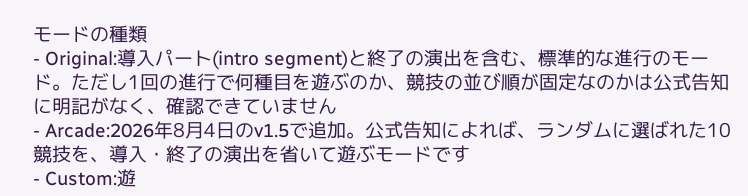モードの種類
- Original:導入パート(intro segment)と終了の演出を含む、標準的な進行のモード。ただし1回の進行で何種目を遊ぶのか、競技の並び順が固定なのかは公式告知に明記がなく、確認できていません
- Arcade:2026年8月4日のv1.5で追加。公式告知によれば、ランダムに選ばれた10競技を、導入・終了の演出を省いて遊ぶモードです
- Custom:遊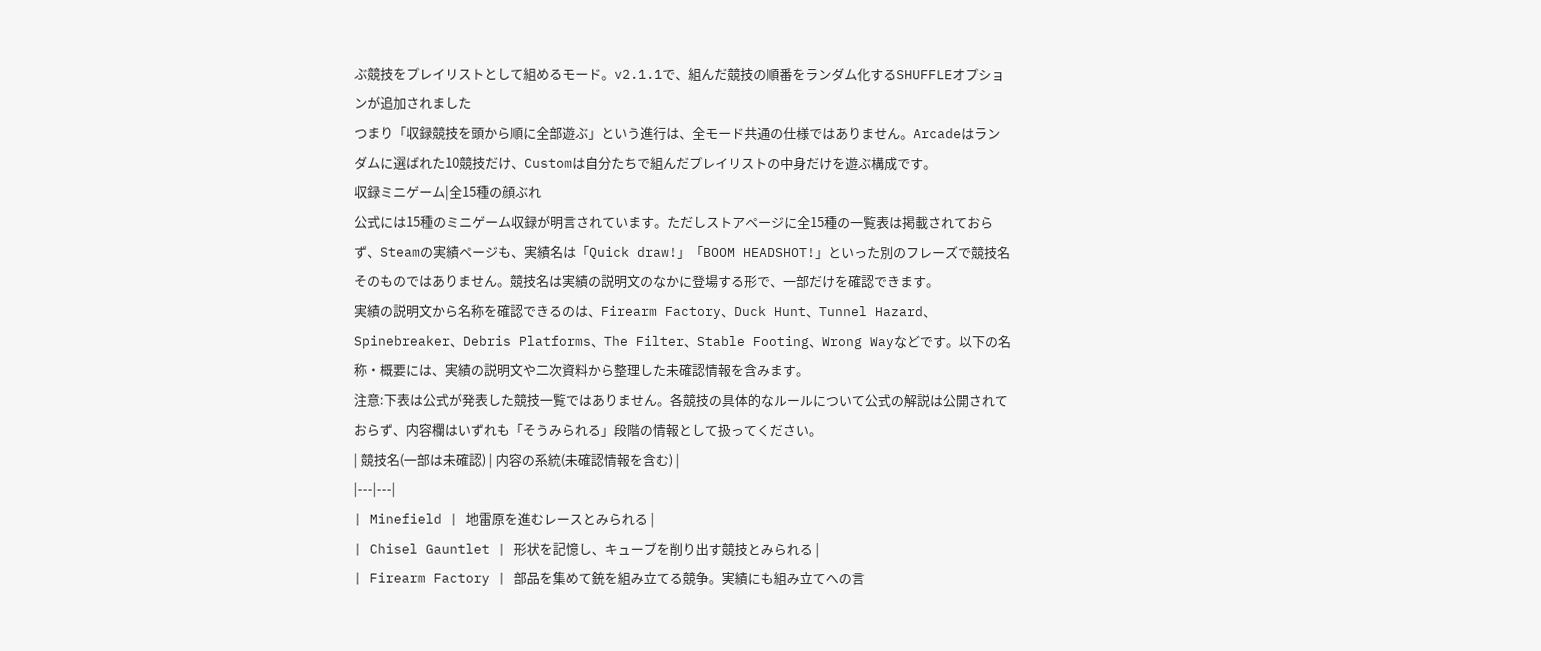ぶ競技をプレイリストとして組めるモード。v2.1.1で、組んだ競技の順番をランダム化するSHUFFLEオプションが追加されました
つまり「収録競技を頭から順に全部遊ぶ」という進行は、全モード共通の仕様ではありません。Arcadeはランダムに選ばれた10競技だけ、Customは自分たちで組んだプレイリストの中身だけを遊ぶ構成です。
収録ミニゲーム|全15種の顔ぶれ
公式には15種のミニゲーム収録が明言されています。ただしストアページに全15種の一覧表は掲載されておらず、Steamの実績ページも、実績名は「Quick draw!」「BOOM HEADSHOT!」といった別のフレーズで競技名そのものではありません。競技名は実績の説明文のなかに登場する形で、一部だけを確認できます。
実績の説明文から名称を確認できるのは、Firearm Factory、Duck Hunt、Tunnel Hazard、Spinebreaker、Debris Platforms、The Filter、Stable Footing、Wrong Wayなどです。以下の名称・概要には、実績の説明文や二次資料から整理した未確認情報を含みます。
注意:下表は公式が発表した競技一覧ではありません。各競技の具体的なルールについて公式の解説は公開されておらず、内容欄はいずれも「そうみられる」段階の情報として扱ってください。
| 競技名(一部は未確認) | 内容の系統(未確認情報を含む) |
|---|---|
| Minefield | 地雷原を進むレースとみられる |
| Chisel Gauntlet | 形状を記憶し、キューブを削り出す競技とみられる |
| Firearm Factory | 部品を集めて銃を組み立てる競争。実績にも組み立てへの言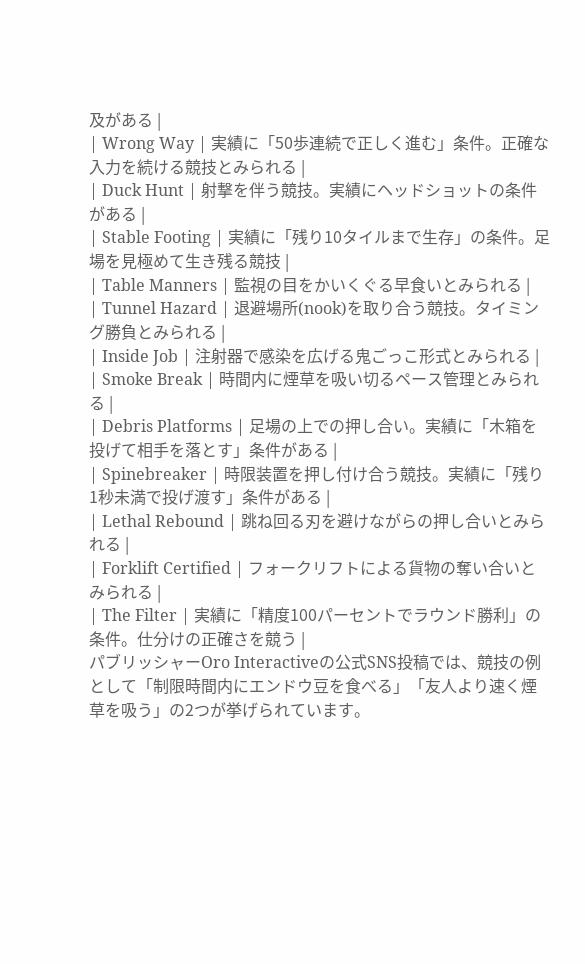及がある |
| Wrong Way | 実績に「50歩連続で正しく進む」条件。正確な入力を続ける競技とみられる |
| Duck Hunt | 射撃を伴う競技。実績にヘッドショットの条件がある |
| Stable Footing | 実績に「残り10タイルまで生存」の条件。足場を見極めて生き残る競技 |
| Table Manners | 監視の目をかいくぐる早食いとみられる |
| Tunnel Hazard | 退避場所(nook)を取り合う競技。タイミング勝負とみられる |
| Inside Job | 注射器で感染を広げる鬼ごっこ形式とみられる |
| Smoke Break | 時間内に煙草を吸い切るペース管理とみられる |
| Debris Platforms | 足場の上での押し合い。実績に「木箱を投げて相手を落とす」条件がある |
| Spinebreaker | 時限装置を押し付け合う競技。実績に「残り1秒未満で投げ渡す」条件がある |
| Lethal Rebound | 跳ね回る刃を避けながらの押し合いとみられる |
| Forklift Certified | フォークリフトによる貨物の奪い合いとみられる |
| The Filter | 実績に「精度100パーセントでラウンド勝利」の条件。仕分けの正確さを競う |
パブリッシャーOro Interactiveの公式SNS投稿では、競技の例として「制限時間内にエンドウ豆を食べる」「友人より速く煙草を吸う」の2つが挙げられています。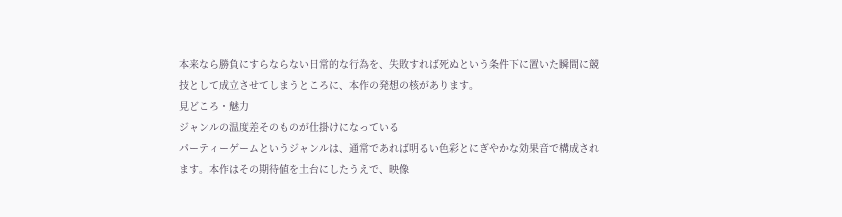本来なら勝負にすらならない日常的な行為を、失敗すれば死ぬという条件下に置いた瞬間に競技として成立させてしまうところに、本作の発想の核があります。
見どころ・魅力
ジャンルの温度差そのものが仕掛けになっている
パーティーゲームというジャンルは、通常であれば明るい色彩とにぎやかな効果音で構成されます。本作はその期待値を土台にしたうえで、映像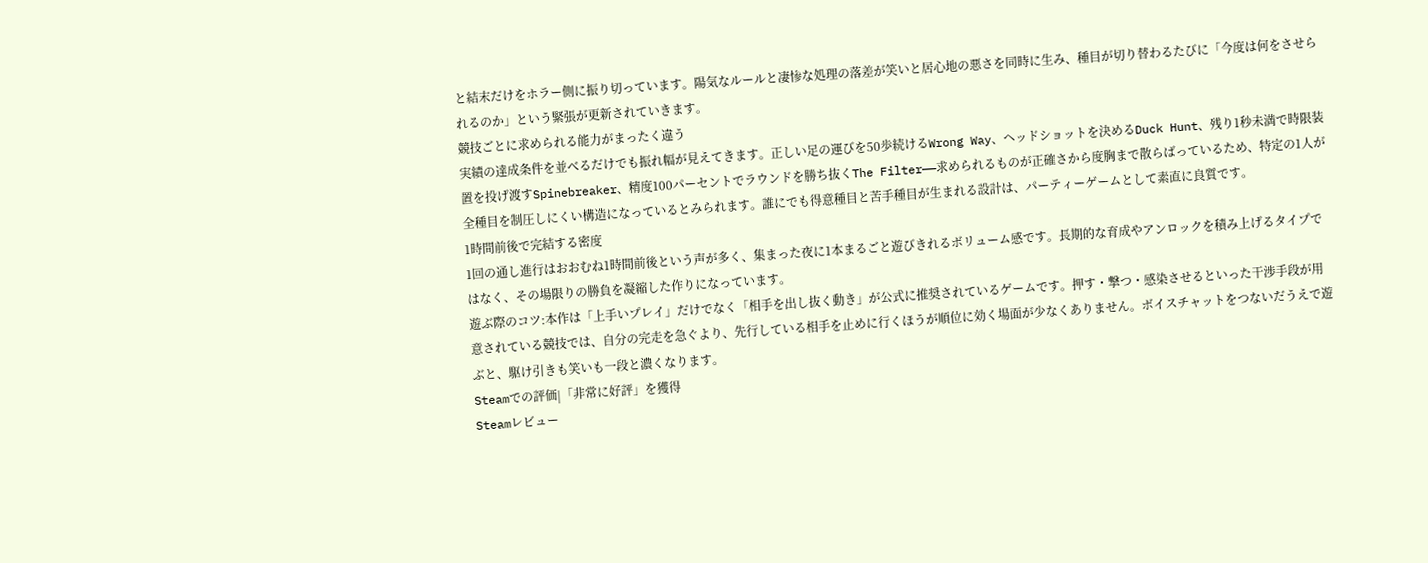と結末だけをホラー側に振り切っています。陽気なルールと凄惨な処理の落差が笑いと居心地の悪さを同時に生み、種目が切り替わるたびに「今度は何をさせられるのか」という緊張が更新されていきます。
競技ごとに求められる能力がまったく違う
実績の達成条件を並べるだけでも振れ幅が見えてきます。正しい足の運びを50歩続けるWrong Way、ヘッドショットを決めるDuck Hunt、残り1秒未満で時限装置を投げ渡すSpinebreaker、精度100パーセントでラウンドを勝ち抜くThe Filter——求められるものが正確さから度胸まで散らばっているため、特定の1人が全種目を制圧しにくい構造になっているとみられます。誰にでも得意種目と苦手種目が生まれる設計は、パーティーゲームとして素直に良質です。
1時間前後で完結する密度
1回の通し進行はおおむね1時間前後という声が多く、集まった夜に1本まるごと遊びきれるボリューム感です。長期的な育成やアンロックを積み上げるタイプではなく、その場限りの勝負を凝縮した作りになっています。
遊ぶ際のコツ:本作は「上手いプレイ」だけでなく「相手を出し抜く動き」が公式に推奨されているゲームです。押す・撃つ・感染させるといった干渉手段が用意されている競技では、自分の完走を急ぐより、先行している相手を止めに行くほうが順位に効く場面が少なくありません。ボイスチャットをつないだうえで遊ぶと、駆け引きも笑いも一段と濃くなります。
Steamでの評価|「非常に好評」を獲得
Steamレビュー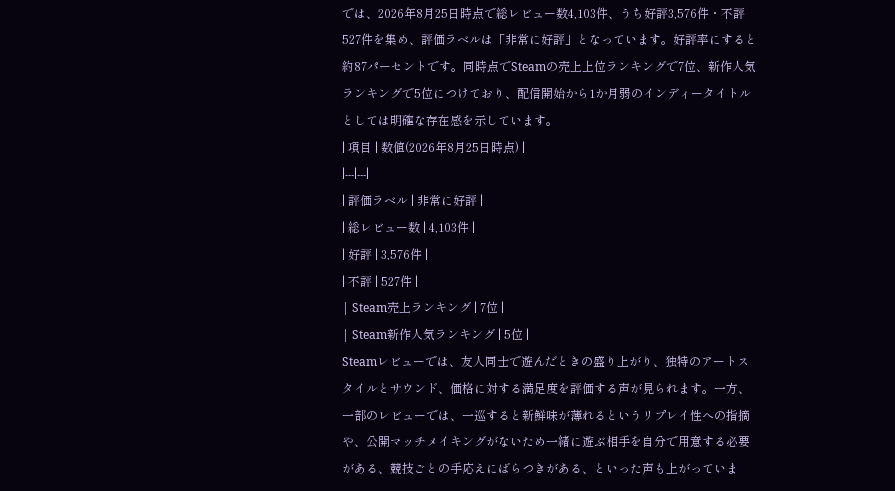では、2026年8月25日時点で総レビュー数4,103件、うち好評3,576件・不評527件を集め、評価ラベルは「非常に好評」となっています。好評率にすると約87パーセントです。同時点でSteamの売上上位ランキングで7位、新作人気ランキングで5位につけており、配信開始から1か月弱のインディータイトルとしては明確な存在感を示しています。
| 項目 | 数値(2026年8月25日時点) |
|---|---|
| 評価ラベル | 非常に好評 |
| 総レビュー数 | 4,103件 |
| 好評 | 3,576件 |
| 不評 | 527件 |
| Steam売上ランキング | 7位 |
| Steam新作人気ランキング | 5位 |
Steamレビューでは、友人同士で遊んだときの盛り上がり、独特のアートスタイルとサウンド、価格に対する満足度を評価する声が見られます。一方、一部のレビューでは、一巡すると新鮮味が薄れるというリプレイ性への指摘や、公開マッチメイキングがないため一緒に遊ぶ相手を自分で用意する必要がある、競技ごとの手応えにばらつきがある、といった声も上がっていま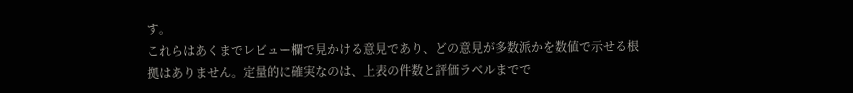す。
これらはあくまでレビュー欄で見かける意見であり、どの意見が多数派かを数値で示せる根拠はありません。定量的に確実なのは、上表の件数と評価ラベルまでで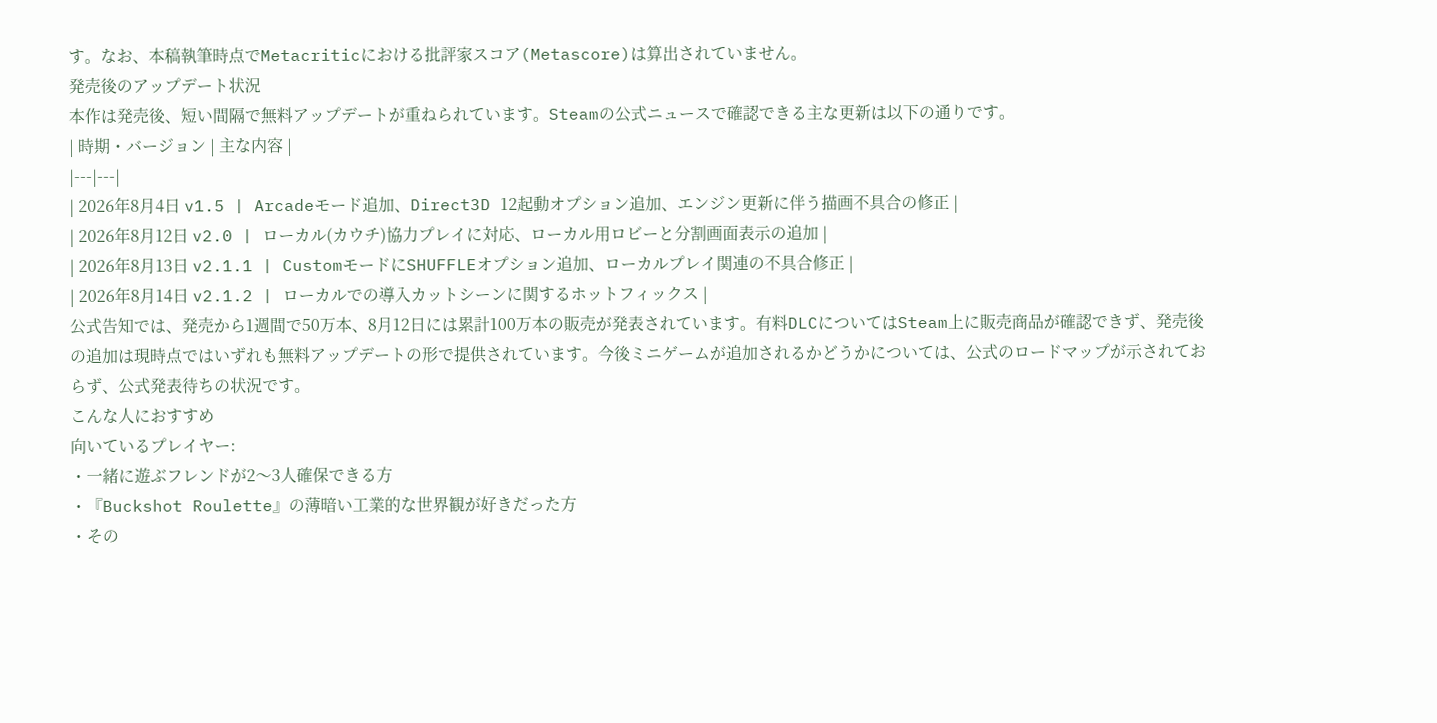す。なお、本稿執筆時点でMetacriticにおける批評家スコア(Metascore)は算出されていません。
発売後のアップデート状況
本作は発売後、短い間隔で無料アップデートが重ねられています。Steamの公式ニュースで確認できる主な更新は以下の通りです。
| 時期・バージョン | 主な内容 |
|---|---|
| 2026年8月4日 v1.5 | Arcadeモード追加、Direct3D 12起動オプション追加、エンジン更新に伴う描画不具合の修正 |
| 2026年8月12日 v2.0 | ローカル(カウチ)協力プレイに対応、ローカル用ロビーと分割画面表示の追加 |
| 2026年8月13日 v2.1.1 | CustomモードにSHUFFLEオプション追加、ローカルプレイ関連の不具合修正 |
| 2026年8月14日 v2.1.2 | ローカルでの導入カットシーンに関するホットフィックス |
公式告知では、発売から1週間で50万本、8月12日には累計100万本の販売が発表されています。有料DLCについてはSteam上に販売商品が確認できず、発売後の追加は現時点ではいずれも無料アップデートの形で提供されています。今後ミニゲームが追加されるかどうかについては、公式のロードマップが示されておらず、公式発表待ちの状況です。
こんな人におすすめ
向いているプレイヤー:
・一緒に遊ぶフレンドが2〜3人確保できる方
・『Buckshot Roulette』の薄暗い工業的な世界観が好きだった方
・その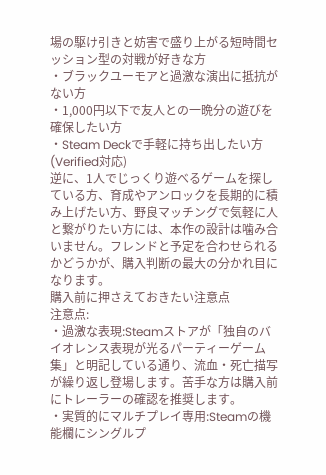場の駆け引きと妨害で盛り上がる短時間セッション型の対戦が好きな方
・ブラックユーモアと過激な演出に抵抗がない方
・1,000円以下で友人との一晩分の遊びを確保したい方
・Steam Deckで手軽に持ち出したい方(Verified対応)
逆に、1人でじっくり遊べるゲームを探している方、育成やアンロックを長期的に積み上げたい方、野良マッチングで気軽に人と繋がりたい方には、本作の設計は噛み合いません。フレンドと予定を合わせられるかどうかが、購入判断の最大の分かれ目になります。
購入前に押さえておきたい注意点
注意点:
・過激な表現:Steamストアが「独自のバイオレンス表現が光るパーティーゲーム集」と明記している通り、流血・死亡描写が繰り返し登場します。苦手な方は購入前にトレーラーの確認を推奨します。
・実質的にマルチプレイ専用:Steamの機能欄にシングルプ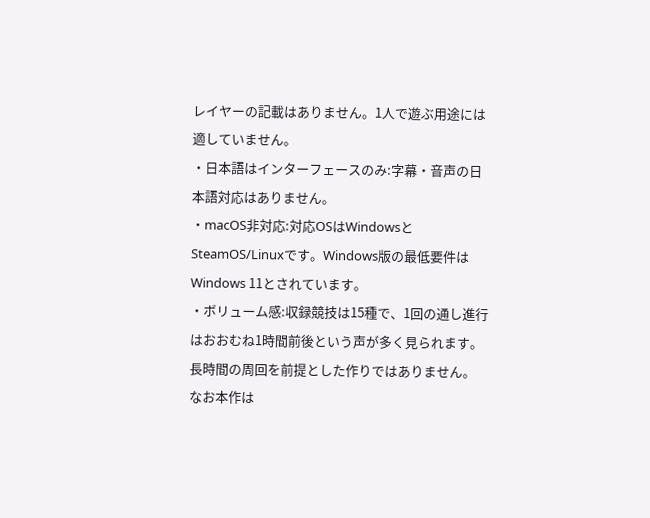レイヤーの記載はありません。1人で遊ぶ用途には適していません。
・日本語はインターフェースのみ:字幕・音声の日本語対応はありません。
・macOS非対応:対応OSはWindowsとSteamOS/Linuxです。Windows版の最低要件はWindows 11とされています。
・ボリューム感:収録競技は15種で、1回の通し進行はおおむね1時間前後という声が多く見られます。長時間の周回を前提とした作りではありません。
なお本作は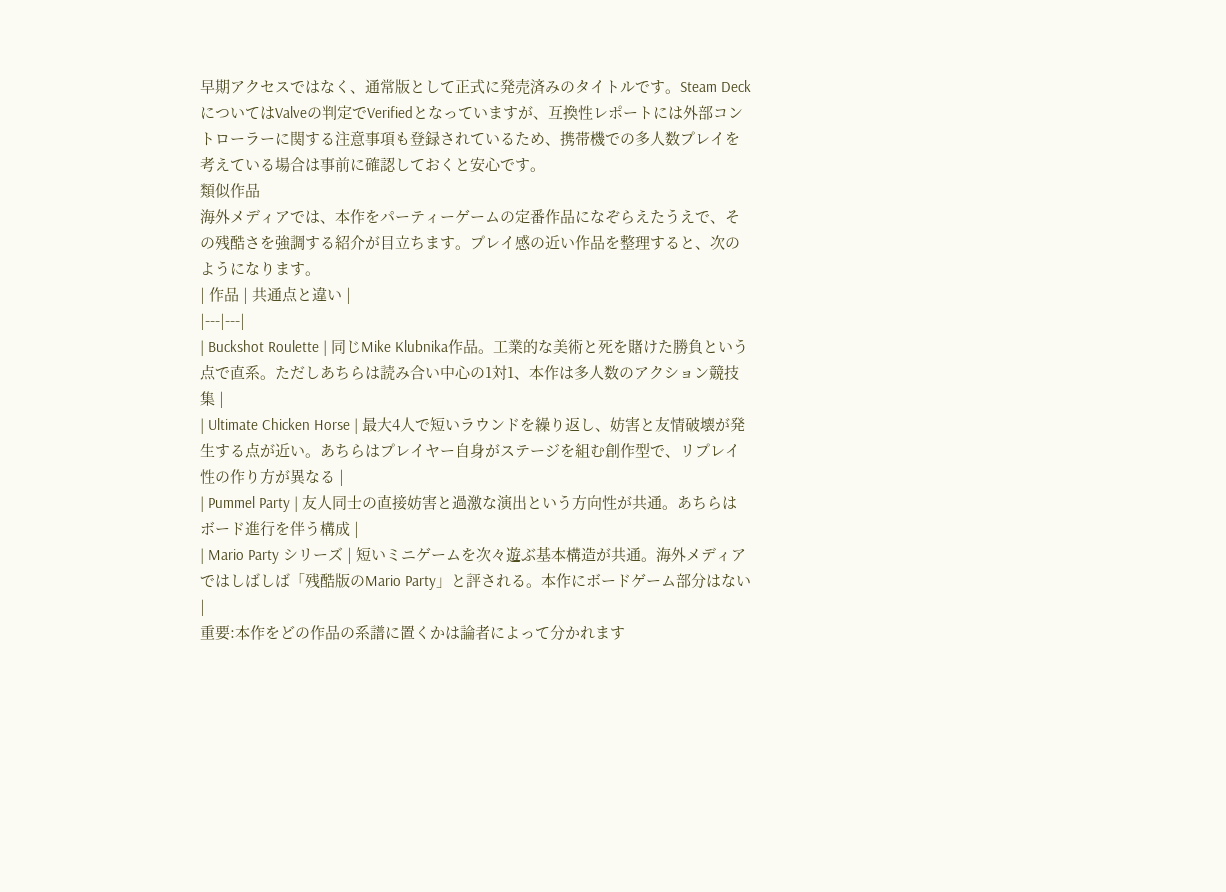早期アクセスではなく、通常版として正式に発売済みのタイトルです。Steam DeckについてはValveの判定でVerifiedとなっていますが、互換性レポートには外部コントローラーに関する注意事項も登録されているため、携帯機での多人数プレイを考えている場合は事前に確認しておくと安心です。
類似作品
海外メディアでは、本作をパーティーゲームの定番作品になぞらえたうえで、その残酷さを強調する紹介が目立ちます。プレイ感の近い作品を整理すると、次のようになります。
| 作品 | 共通点と違い |
|---|---|
| Buckshot Roulette | 同じMike Klubnika作品。工業的な美術と死を賭けた勝負という点で直系。ただしあちらは読み合い中心の1対1、本作は多人数のアクション競技集 |
| Ultimate Chicken Horse | 最大4人で短いラウンドを繰り返し、妨害と友情破壊が発生する点が近い。あちらはプレイヤー自身がステージを組む創作型で、リプレイ性の作り方が異なる |
| Pummel Party | 友人同士の直接妨害と過激な演出という方向性が共通。あちらはボード進行を伴う構成 |
| Mario Party シリーズ | 短いミニゲームを次々遊ぶ基本構造が共通。海外メディアではしばしば「残酷版のMario Party」と評される。本作にボードゲーム部分はない |
重要:本作をどの作品の系譜に置くかは論者によって分かれます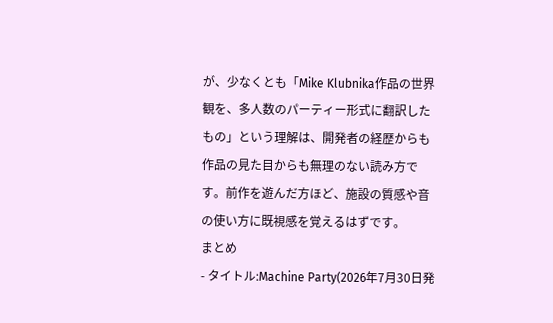が、少なくとも「Mike Klubnika作品の世界観を、多人数のパーティー形式に翻訳したもの」という理解は、開発者の経歴からも作品の見た目からも無理のない読み方です。前作を遊んだ方ほど、施設の質感や音の使い方に既視感を覚えるはずです。
まとめ
- タイトル:Machine Party(2026年7月30日発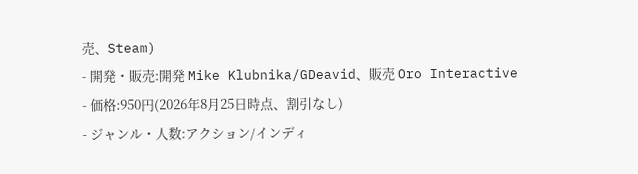売、Steam)
- 開発・販売:開発 Mike Klubnika/GDeavid、販売 Oro Interactive
- 価格:950円(2026年8月25日時点、割引なし)
- ジャンル・人数:アクション/インディ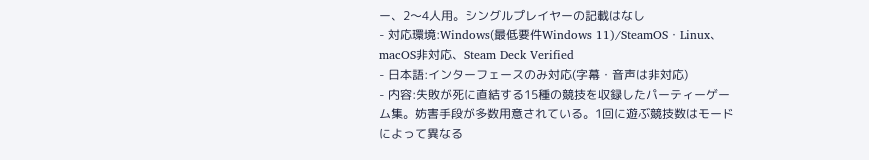ー、2〜4人用。シングルプレイヤーの記載はなし
- 対応環境:Windows(最低要件Windows 11)/SteamOS・Linux、macOS非対応、Steam Deck Verified
- 日本語:インターフェースのみ対応(字幕・音声は非対応)
- 内容:失敗が死に直結する15種の競技を収録したパーティーゲーム集。妨害手段が多数用意されている。1回に遊ぶ競技数はモードによって異なる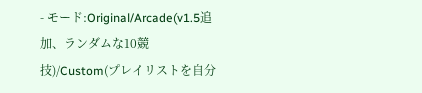- モード:Original/Arcade(v1.5追加、ランダムな10競技)/Custom(プレイリストを自分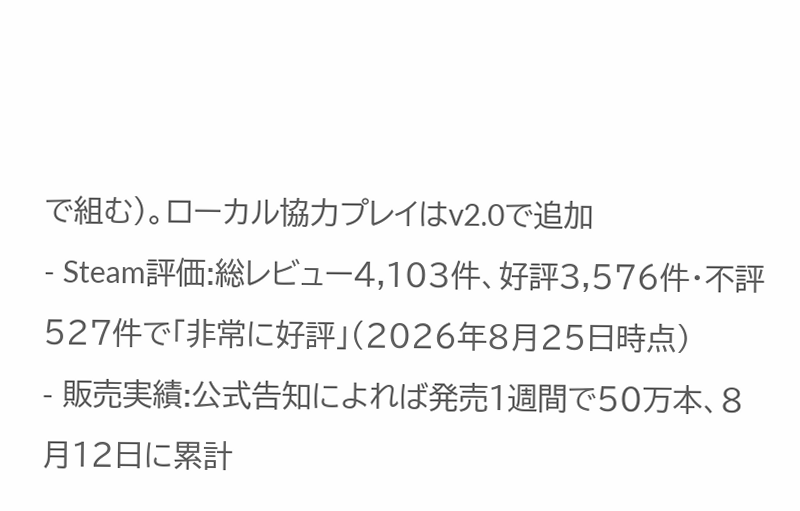で組む)。ローカル協力プレイはv2.0で追加
- Steam評価:総レビュー4,103件、好評3,576件・不評527件で「非常に好評」(2026年8月25日時点)
- 販売実績:公式告知によれば発売1週間で50万本、8月12日に累計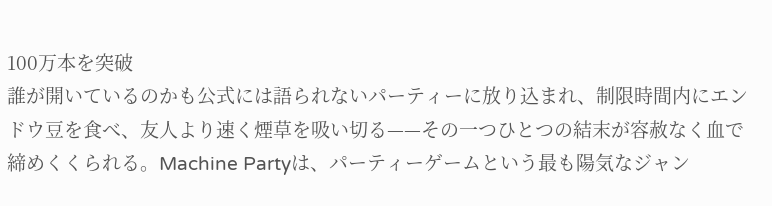100万本を突破
誰が開いているのかも公式には語られないパーティーに放り込まれ、制限時間内にエンドウ豆を食べ、友人より速く煙草を吸い切る——その一つひとつの結末が容赦なく血で締めくくられる。Machine Partyは、パーティーゲームという最も陽気なジャン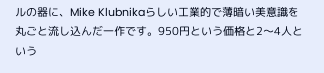ルの器に、Mike Klubnikaらしい工業的で薄暗い美意識を丸ごと流し込んだ一作です。950円という価格と2〜4人という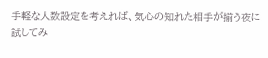手軽な人数設定を考えれば、気心の知れた相手が揃う夜に試してみ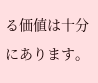る価値は十分にあります。